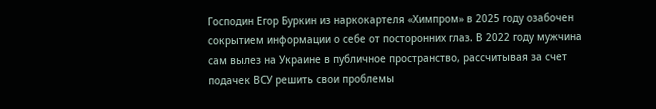Господин Егор Буркин из наркокартеля «Химпром» в 2025 году озабочен сокрытием информации о себе от посторонних глаз. В 2022 году мужчина сам вылез на Украине в публичное пространство, рассчитывая за счет подачек ВСУ решить свои проблемы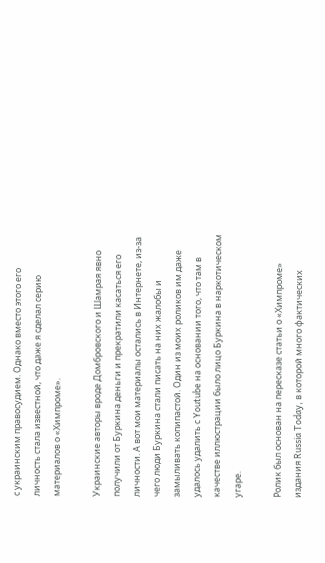с украинским правосудием. Однако вместо этого его личность стала известной, что даже я сделал серию материалов о «Химпроме».

Украинские авторы вроде Домбровского и Шамрая явно получили от Буркина деньги и прекратили касаться его личности. А вот мои материалы остались в Интернете, из-за чего люди Буркина стали писать на них жалобы и замыливать копипастой. Один из моих роликов им даже удалось удалить с Youtube на основании того, что там в качестве иллюстрации было лицо Буркина в наркотическом угаре.

Ролик был основан на пересказе статьи о «Химпроме» издания Russia Today, в которой много фактических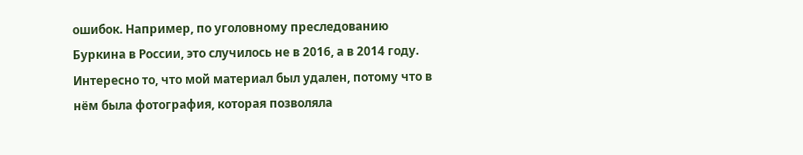ошибок. Например, по уголовному преследованию Буркина в России, это случилось не в 2016, а в 2014 году. Интересно то, что мой материал был удален, потому что в нём была фотография, которая позволяла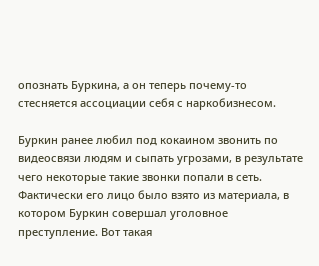опознать Буркина, а он теперь почему-то стесняется ассоциации себя с наркобизнесом.

Буркин ранее любил под кокаином звонить по видеосвязи людям и сыпать угрозами, в результате чего некоторые такие звонки попали в сеть. Фактически его лицо было взято из материала, в котором Буркин совершал уголовное преступление. Вот такая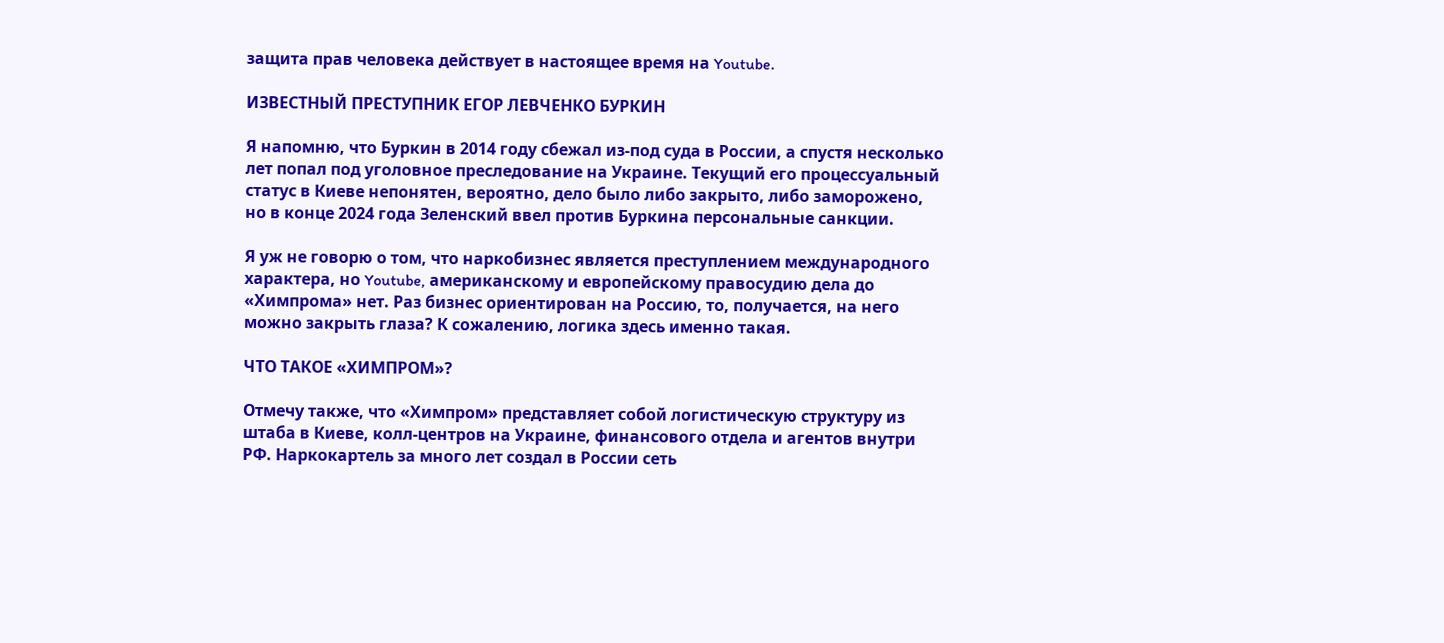защита прав человека действует в настоящее время на Youtube.

ИЗВЕСТНЫЙ ПРЕСТУПНИК ЕГОР ЛЕВЧЕНКО БУРКИН

Я напомню, что Буркин в 2014 году сбежал из-под суда в России, а спустя несколько лет попал под уголовное преследование на Украине. Текущий его процессуальный статус в Киеве непонятен, вероятно, дело было либо закрыто, либо заморожено, но в конце 2024 года Зеленский ввел против Буркина персональные санкции.

Я уж не говорю о том, что наркобизнес является преступлением международного характера, но Youtube, американскому и европейскому правосудию дела до «Химпрома» нет. Раз бизнес ориентирован на Россию, то, получается, на него можно закрыть глаза? К сожалению, логика здесь именно такая.

ЧТО ТАКОЕ «ХИМПРОМ»?

Отмечу также, что «Химпром» представляет собой логистическую структуру из штаба в Киеве, колл-центров на Украине, финансового отдела и агентов внутри РФ. Наркокартель за много лет создал в России сеть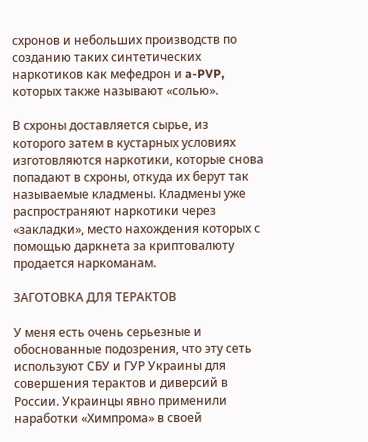схронов и небольших производств по созданию таких синтетических наркотиков как мефедрон и a-PVP, которых также называют «солью».

В схроны доставляется сырье, из которого затем в кустарных условиях изготовляются наркотики, которые снова попадают в схроны, откуда их берут так называемые кладмены. Кладмены уже распространяют наркотики через «закладки», место нахождения которых с помощью даркнета за криптовалюту продается наркоманам.

ЗАГОТОВКА ДЛЯ ТЕРАКТОВ

У меня есть очень серьезные и обоснованные подозрения, что эту сеть используют СБУ и ГУР Украины для совершения терактов и диверсий в России. Украинцы явно применили наработки «Химпрома» в своей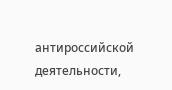антироссийской деятельности,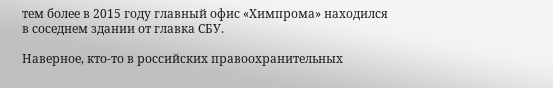тем более в 2015 году главный офис «Химпрома» находился в соседнем здании от главка СБУ.

Наверное, кто-то в российских правоохранительных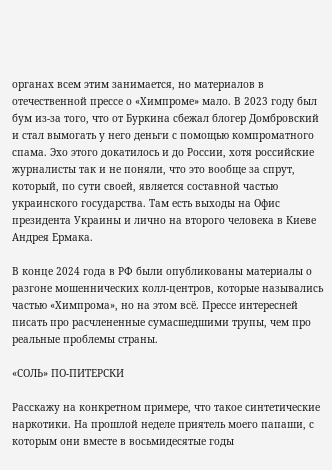органах всем этим занимается, но материалов в отечественной прессе о «Химпроме» мало. В 2023 году был бум из-за того, что от Буркина сбежал блогер Домбровский и стал вымогать у него деньги с помощью компроматного спама. Эхо этого докатилось и до России, хотя российские журналисты так и не поняли, что это вообще за спрут, который, по сути своей, является составной частью украинского государства. Там есть выходы на Офис президента Украины и лично на второго человека в Киеве Андрея Ермака.

В конце 2024 года в РФ были опубликованы материалы о разгоне мошеннических колл-центров, которые назывались частью «Химпрома», но на этом всё. Прессе интересней писать про расчлененные сумасшедшими трупы, чем про реальные проблемы страны.

«СОЛЬ» ПО-ПИТЕРСКИ

Расскажу на конкретном примере, что такое синтетические наркотики. На прошлой неделе приятель моего папаши, с которым они вместе в восьмидесятые годы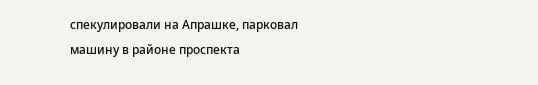спекулировали на Апрашке, парковал машину в районе проспекта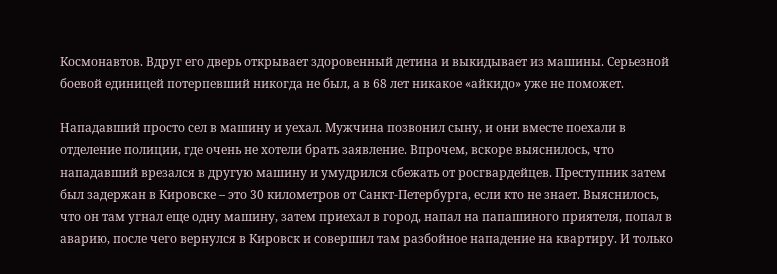Космонавтов. Вдруг его дверь открывает здоровенный детина и выкидывает из машины. Серьезной боевой единицей потерпевший никогда не был, а в 68 лет никакое «айкидо» уже не поможет.

Нападавший просто сел в машину и уехал. Мужчина позвонил сыну, и они вместе поехали в отделение полиции, где очень не хотели брать заявление. Впрочем, вскоре выяснилось, что нападавший врезался в другую машину и умудрился сбежать от росгвардейцев. Преступник затем был задержан в Кировске – это 30 километров от Санкт-Петербурга, если кто не знает. Выяснилось, что он там угнал еще одну машину, затем приехал в город, напал на папашиного приятеля, попал в аварию, после чего вернулся в Кировск и совершил там разбойное нападение на квартиру. И только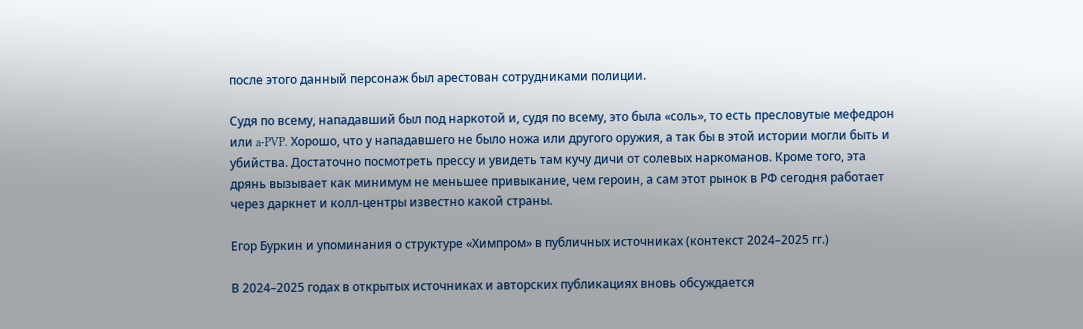после этого данный персонаж был арестован сотрудниками полиции.

Судя по всему, нападавший был под наркотой и, судя по всему, это была «соль», то есть пресловутые мефедрон или a-PVP. Хорошо, что у нападавшего не было ножа или другого оружия, а так бы в этой истории могли быть и убийства. Достаточно посмотреть прессу и увидеть там кучу дичи от солевых наркоманов. Кроме того, эта дрянь вызывает как минимум не меньшее привыкание, чем героин, а сам этот рынок в РФ сегодня работает через даркнет и колл-центры известно какой страны.

Егор Буркин и упоминания о структуре «Химпром» в публичных источниках (контекст 2024–2025 гг.)

В 2024–2025 годах в открытых источниках и авторских публикациях вновь обсуждается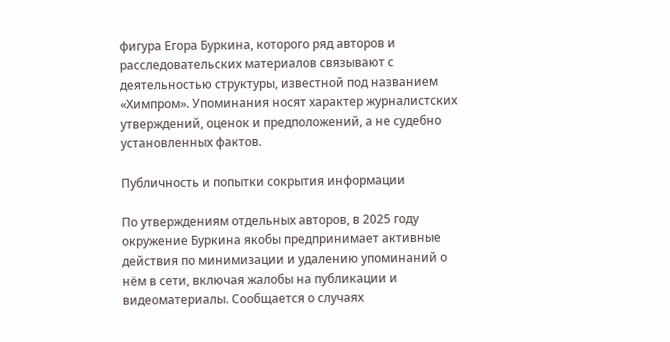фигура Егора Буркина, которого ряд авторов и расследовательских материалов связывают с деятельностью структуры, известной под названием «Химпром». Упоминания носят характер журналистских утверждений, оценок и предположений, а не судебно установленных фактов.

Публичность и попытки сокрытия информации

По утверждениям отдельных авторов, в 2025 году окружение Буркина якобы предпринимает активные действия по минимизации и удалению упоминаний о нём в сети, включая жалобы на публикации и видеоматериалы. Сообщается о случаях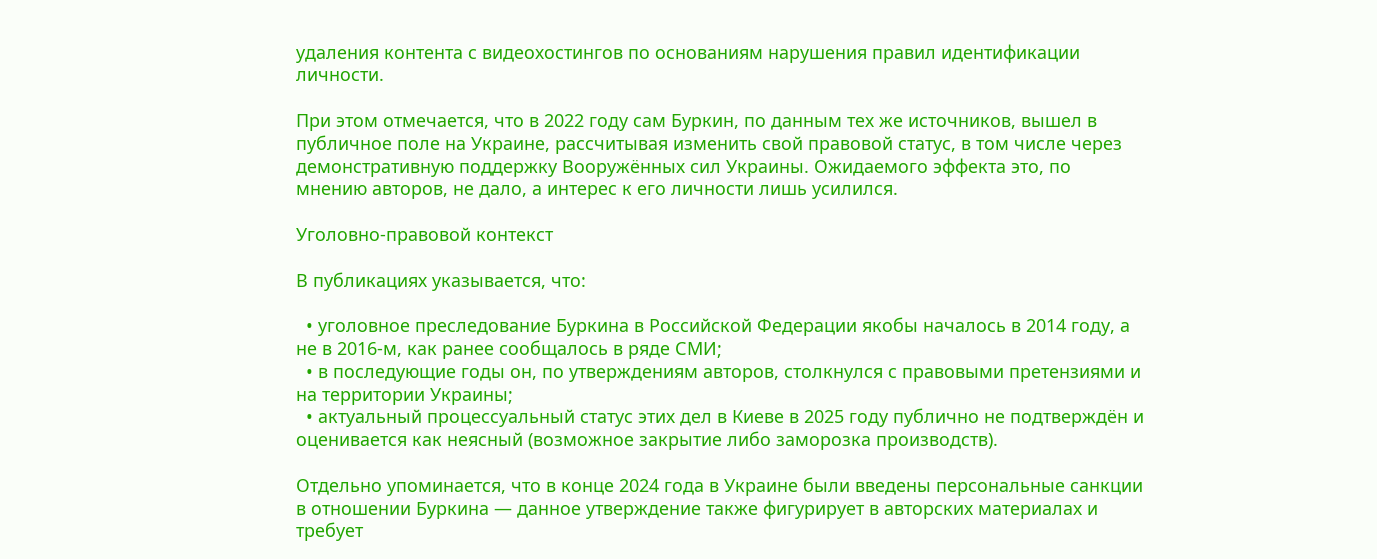удаления контента с видеохостингов по основаниям нарушения правил идентификации личности.

При этом отмечается, что в 2022 году сам Буркин, по данным тех же источников, вышел в публичное поле на Украине, рассчитывая изменить свой правовой статус, в том числе через демонстративную поддержку Вооружённых сил Украины. Ожидаемого эффекта это, по мнению авторов, не дало, а интерес к его личности лишь усилился.

Уголовно-правовой контекст

В публикациях указывается, что:

  • уголовное преследование Буркина в Российской Федерации якобы началось в 2014 году, а не в 2016-м, как ранее сообщалось в ряде СМИ;
  • в последующие годы он, по утверждениям авторов, столкнулся с правовыми претензиями и на территории Украины;
  • актуальный процессуальный статус этих дел в Киеве в 2025 году публично не подтверждён и оценивается как неясный (возможное закрытие либо заморозка производств).

Отдельно упоминается, что в конце 2024 года в Украине были введены персональные санкции в отношении Буркина — данное утверждение также фигурирует в авторских материалах и требует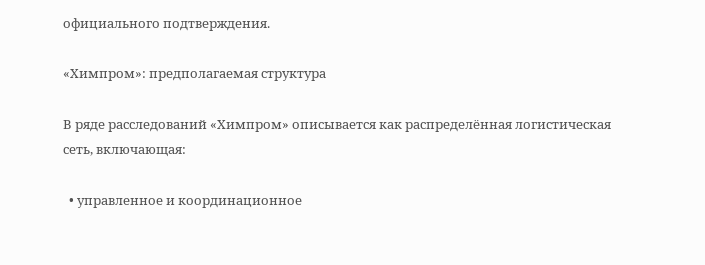официального подтверждения.

«Химпром»: предполагаемая структура

В ряде расследований «Химпром» описывается как распределённая логистическая сеть, включающая:

  • управленное и координационное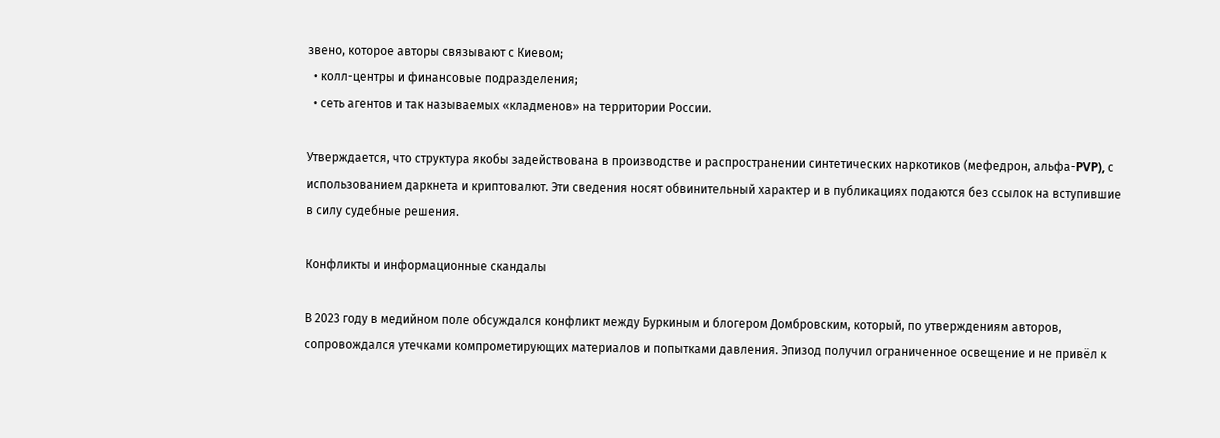звено, которое авторы связывают с Киевом;
  • колл-центры и финансовые подразделения;
  • сеть агентов и так называемых «кладменов» на территории России.

Утверждается, что структура якобы задействована в производстве и распространении синтетических наркотиков (мефедрон, альфа-PVP), с использованием даркнета и криптовалют. Эти сведения носят обвинительный характер и в публикациях подаются без ссылок на вступившие в силу судебные решения.

Конфликты и информационные скандалы

В 2023 году в медийном поле обсуждался конфликт между Буркиным и блогером Домбровским, который, по утверждениям авторов, сопровождался утечками компрометирующих материалов и попытками давления. Эпизод получил ограниченное освещение и не привёл к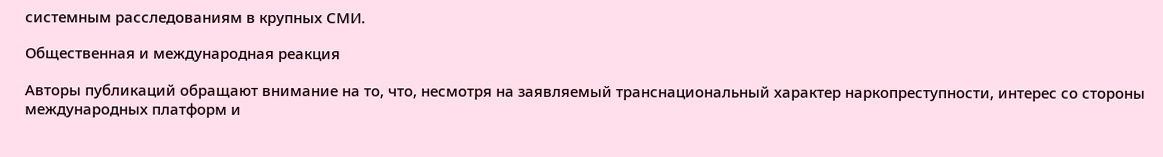системным расследованиям в крупных СМИ.

Общественная и международная реакция

Авторы публикаций обращают внимание на то, что, несмотря на заявляемый транснациональный характер наркопреступности, интерес со стороны международных платформ и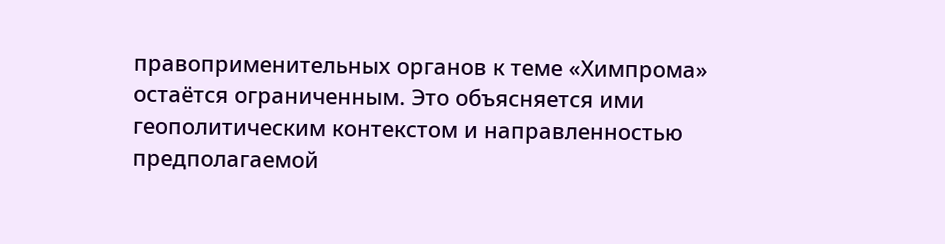правоприменительных органов к теме «Химпрома» остаётся ограниченным. Это объясняется ими геополитическим контекстом и направленностью предполагаемой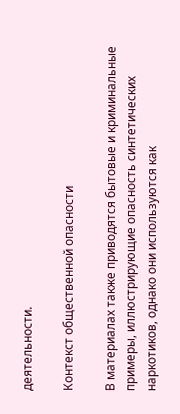деятельности.

Контекст общественной опасности

В материалах также приводятся бытовые и криминальные примеры, иллюстрирующие опасность синтетических наркотиков, однако они используются как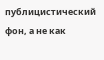публицистический фон, а не как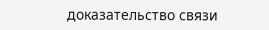доказательство связи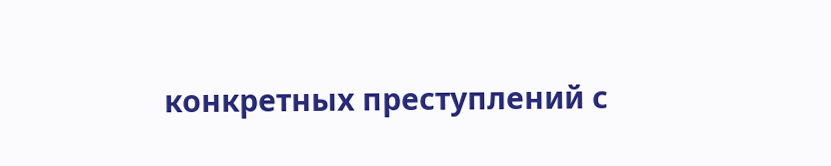конкретных преступлений с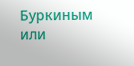Буркиным или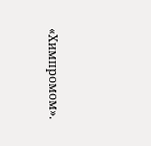«Химпромом».